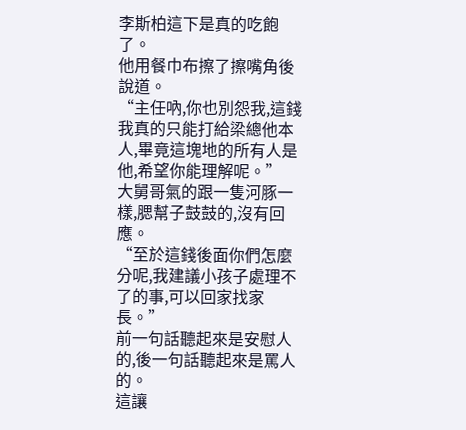李斯柏這下是真的吃飽了。
他用餐巾布擦了擦嘴角後說道。
“主任吶,你也別怨我,這錢我真的只能打給梁總他本人,畢竟這塊地的所有人是他,希望你能理解呢。”
大舅哥氣的跟一隻河豚一樣,腮幫子鼓鼓的,沒有回應。
“至於這錢後面你們怎麼分呢,我建議小孩子處理不了的事,可以回家找家長。”
前一句話聽起來是安慰人的,後一句話聽起來是罵人的。
這讓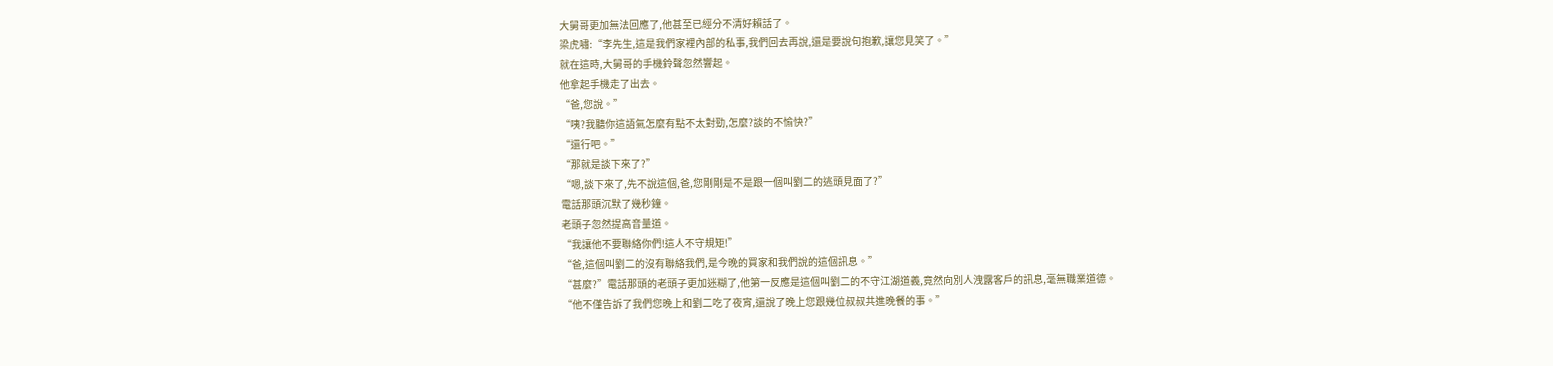大舅哥更加無法回應了,他甚至已經分不清好賴話了。
梁虎嘯:“李先生,這是我們家裡內部的私事,我們回去再說,還是要說句抱歉,讓您見笑了。”
就在這時,大舅哥的手機鈴聲忽然響起。
他拿起手機走了出去。
“爸,您說。”
“咦?我聽你這語氣怎麼有點不太對勁,怎麼?談的不愉快?”
“還行吧。”
“那就是談下來了?”
“嗯,談下來了,先不說這個,爸,您剛剛是不是跟一個叫劉二的逃頭見面了?”
電話那頭沉默了幾秒鐘。
老頭子忽然提高音量道。
“我讓他不要聯絡你們!這人不守規矩!”
“爸,這個叫劉二的沒有聯絡我們,是今晚的買家和我們說的這個訊息。”
“甚麼?”電話那頭的老頭子更加迷糊了,他第一反應是這個叫劉二的不守江湖道義,竟然向別人洩露客戶的訊息,毫無職業道德。
“他不僅告訴了我們您晚上和劉二吃了夜宵,還說了晚上您跟幾位叔叔共進晚餐的事。”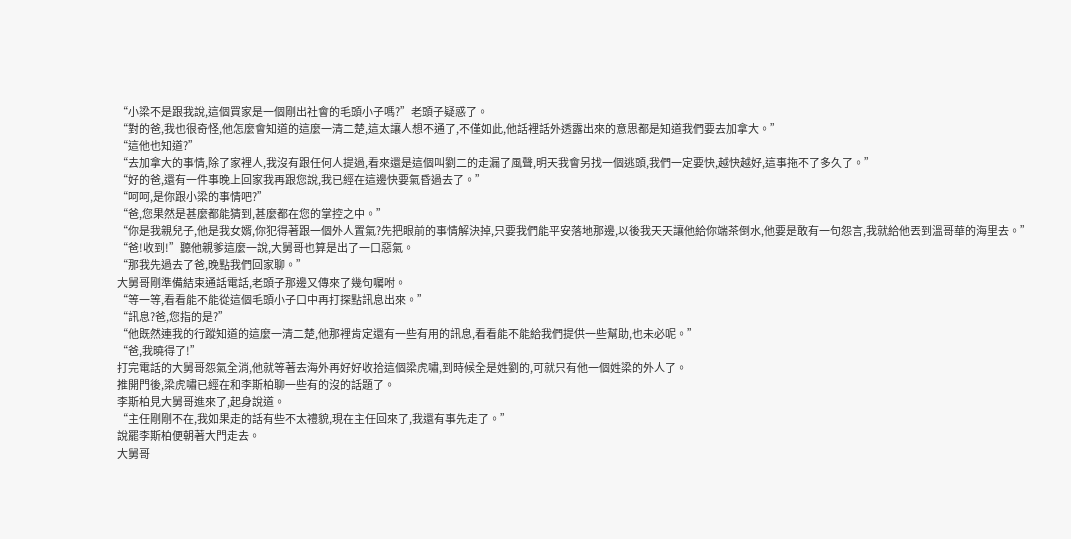“小梁不是跟我說,這個買家是一個剛出社會的毛頭小子嗎?”老頭子疑惑了。
“對的爸,我也很奇怪,他怎麼會知道的這麼一清二楚,這太讓人想不通了,不僅如此,他話裡話外透露出來的意思都是知道我們要去加拿大。”
“這他也知道?”
“去加拿大的事情,除了家裡人,我沒有跟任何人提過,看來還是這個叫劉二的走漏了風聲,明天我會另找一個逃頭,我們一定要快,越快越好,這事拖不了多久了。”
“好的爸,還有一件事晚上回家我再跟您說,我已經在這邊快要氣昏過去了。”
“呵呵,是你跟小梁的事情吧?”
“爸,您果然是甚麼都能猜到,甚麼都在您的掌控之中。”
“你是我親兒子,他是我女婿,你犯得著跟一個外人置氣?先把眼前的事情解決掉,只要我們能平安落地那邊,以後我天天讓他給你端茶倒水,他要是敢有一句怨言,我就給他丟到溫哥華的海里去。”
“爸!收到!”聽他親爹這麼一說,大舅哥也算是出了一口惡氣。
“那我先過去了爸,晚點我們回家聊。”
大舅哥剛準備結束通話電話,老頭子那邊又傳來了幾句囑咐。
“等一等,看看能不能從這個毛頭小子口中再打探點訊息出來。”
“訊息?爸,您指的是?”
“他既然連我的行蹤知道的這麼一清二楚,他那裡肯定還有一些有用的訊息,看看能不能給我們提供一些幫助,也未必呢。”
“爸,我曉得了!”
打完電話的大舅哥怨氣全消,他就等著去海外再好好收拾這個梁虎嘯,到時候全是姓劉的,可就只有他一個姓梁的外人了。
推開門後,梁虎嘯已經在和李斯柏聊一些有的沒的話題了。
李斯柏見大舅哥進來了,起身說道。
“主任剛剛不在,我如果走的話有些不太禮貌,現在主任回來了,我還有事先走了。”
說罷李斯柏便朝著大門走去。
大舅哥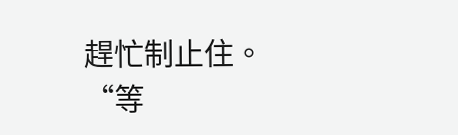趕忙制止住。
“等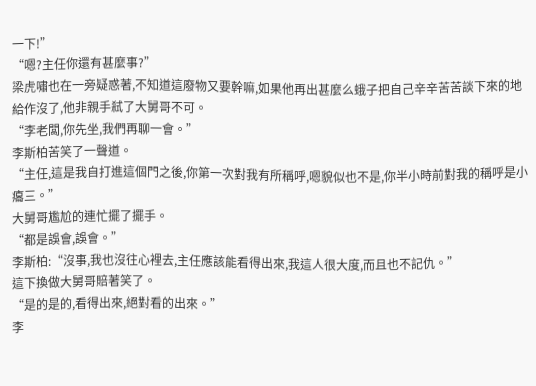一下!”
“嗯?主任你還有甚麼事?”
梁虎嘯也在一旁疑惑著,不知道這廢物又要幹嘛,如果他再出甚麼么蛾子把自己辛辛苦苦談下來的地給作沒了,他非親手弒了大舅哥不可。
“李老闆,你先坐,我們再聊一會。”
李斯柏苦笑了一聲道。
“主任,這是我自打進這個門之後,你第一次對我有所稱呼,嗯貌似也不是,你半小時前對我的稱呼是小癟三。”
大舅哥尷尬的連忙擺了擺手。
“都是誤會,誤會。”
李斯柏:“沒事,我也沒往心裡去,主任應該能看得出來,我這人很大度,而且也不記仇。”
這下換做大舅哥賠著笑了。
“是的是的,看得出來,絕對看的出來。”
李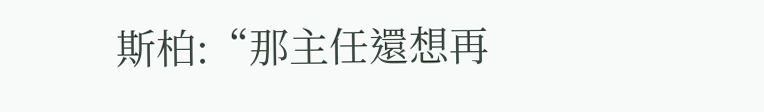斯柏:“那主任還想再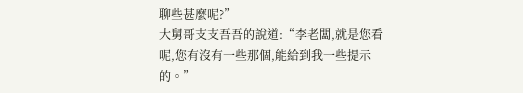聊些甚麼呢?”
大舅哥支支吾吾的說道:“李老闆,就是您看呢,您有沒有一些那個,能給到我一些提示的。”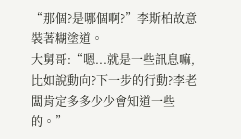“那個?是哪個啊?”李斯柏故意裝著糊塗道。
大舅哥:“嗯...就是一些訊息嘛,比如說動向?下一步的行動?李老闆肯定多多少少會知道一些的。”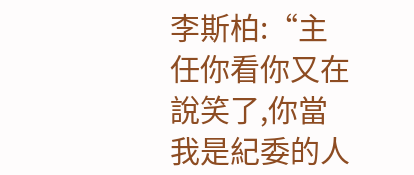李斯柏:“主任你看你又在說笑了,你當我是紀委的人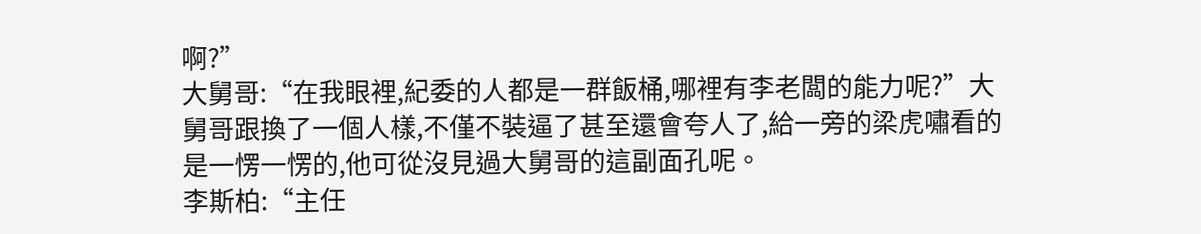啊?”
大舅哥:“在我眼裡,紀委的人都是一群飯桶,哪裡有李老闆的能力呢?”大舅哥跟換了一個人樣,不僅不裝逼了甚至還會夸人了,給一旁的梁虎嘯看的是一愣一愣的,他可從沒見過大舅哥的這副面孔呢。
李斯柏:“主任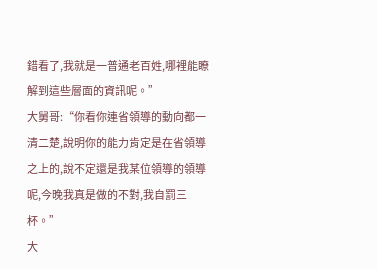錯看了,我就是一普通老百姓,哪裡能瞭解到這些層面的資訊呢。”
大舅哥:“你看你連省領導的動向都一清二楚,說明你的能力肯定是在省領導之上的,說不定還是我某位領導的領導呢,今晚我真是做的不對,我自罰三杯。”
大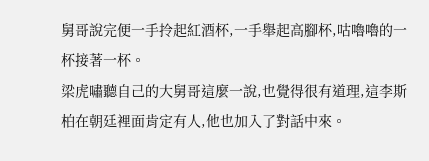舅哥說完便一手拎起紅酒杯,一手舉起高腳杯,咕嚕嚕的一杯接著一杯。
梁虎嘯聽自己的大舅哥這麼一說,也覺得很有道理,這李斯柏在朝廷裡面肯定有人,他也加入了對話中來。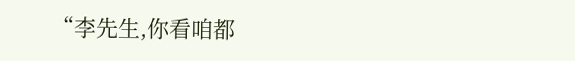“李先生,你看咱都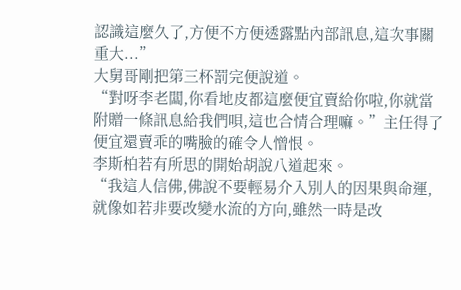認識這麼久了,方便不方便透露點內部訊息,這次事關重大...”
大舅哥剛把第三杯罰完便說道。
“對呀李老闆,你看地皮都這麼便宜賣給你啦,你就當附贈一條訊息給我們唄,這也合情合理嘛。”主任得了便宜還賣乖的嘴臉的確令人憎恨。
李斯柏若有所思的開始胡說八道起來。
“我這人信佛,佛說不要輕易介入別人的因果與命運,就像如若非要改變水流的方向,雖然一時是改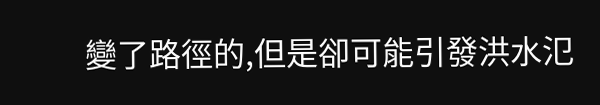變了路徑的,但是卻可能引發洪水氾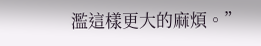濫這樣更大的麻煩。”